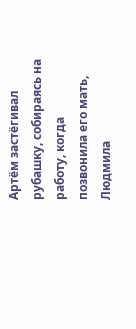Артём застёгивал рубашку, собираясь на работу, когда позвонила его мать, Людмила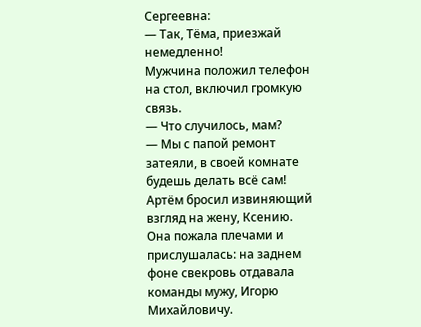Сергеевна:
— Так, Тёма, приезжай немедленно!
Мужчина положил телефон на стол, включил громкую связь.
— Что случилось, мам?
— Мы с папой ремонт затеяли, в своей комнате будешь делать всё сам!
Артём бросил извиняющий взгляд на жену, Ксению. Она пожала плечами и прислушалась: на заднем фоне свекровь отдавала команды мужу, Игорю Михайловичу.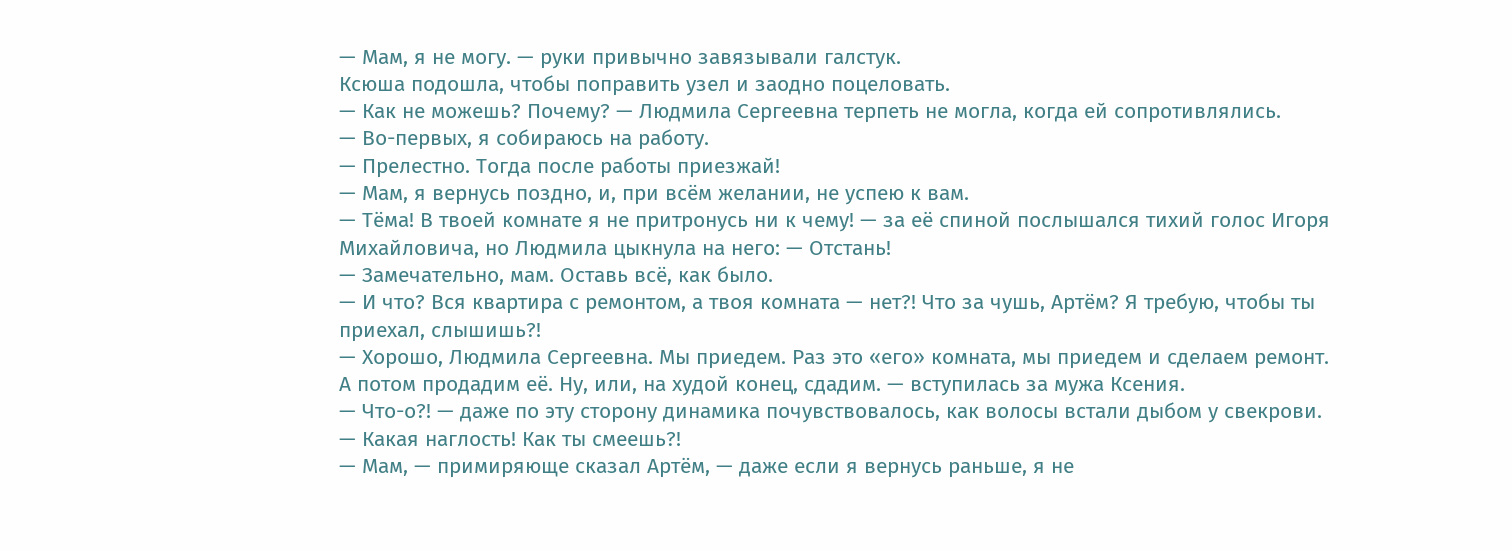— Мам, я не могу. — руки привычно завязывали галстук.
Ксюша подошла, чтобы поправить узел и заодно поцеловать.
— Как не можешь? Почему? — Людмила Сергеевна терпеть не могла, когда ей сопротивлялись.
— Во-первых, я собираюсь на работу.
— Прелестно. Тогда после работы приезжай!
— Мам, я вернусь поздно, и, при всём желании, не успею к вам.
— Тёма! В твоей комнате я не притронусь ни к чему! — за её спиной послышался тихий голос Игоря Михайловича, но Людмила цыкнула на него: — Отстань!
— Замечательно, мам. Оставь всё, как было.
— И что? Вся квартира с ремонтом, а твоя комната — нет?! Что за чушь, Артём? Я требую, чтобы ты приехал, слышишь?!
— Хорошо, Людмила Сергеевна. Мы приедем. Раз это «его» комната, мы приедем и сделаем ремонт. А потом продадим её. Ну, или, на худой конец, сдадим. — вступилась за мужа Ксения.
— Что-о?! — даже по эту сторону динамика почувствовалось, как волосы встали дыбом у свекрови. — Какая наглость! Как ты смеешь?!
— Мам, — примиряюще сказал Артём, — даже если я вернусь раньше, я не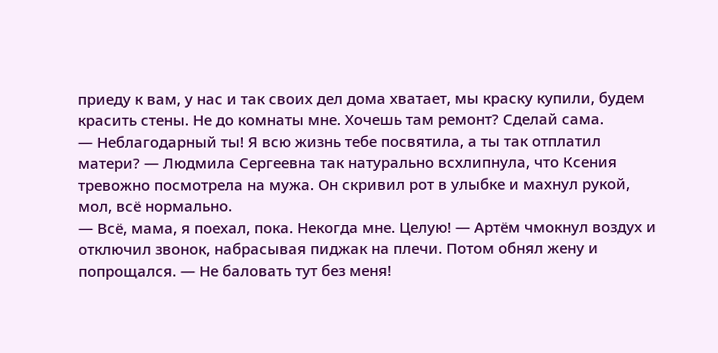приеду к вам, у нас и так своих дел дома хватает, мы краску купили, будем красить стены. Не до комнаты мне. Хочешь там ремонт? Сделай сама.
— Неблагодарный ты! Я всю жизнь тебе посвятила, а ты так отплатил матери? — Людмила Сергеевна так натурально всхлипнула, что Ксения тревожно посмотрела на мужа. Он скривил рот в улыбке и махнул рукой, мол, всё нормально.
— Всё, мама, я поехал, пока. Некогда мне. Целую! — Артём чмокнул воздух и отключил звонок, набрасывая пиджак на плечи. Потом обнял жену и попрощался. — Не баловать тут без меня!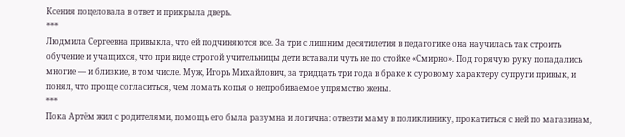Ксения поцеловала в ответ и прикрыла дверь.
***
Людмила Сергеевна привыкла, что ей подчиняются все. За три с лишним десятилетия в педагогике она научилась так строить обучение и учащихся, что при виде строгой учительницы дети вставали чуть не по стойке «Смирно». Под горячую руку попадались многие — и близкие, в том числе. Муж, Игорь Михайлович, за тридцать три года в браке к суровому характеру супруги привык, и понял, что проще согласиться, чем ломать копья о непробиваемое упрямство жены.
***
Пока Артём жил с родителями, помощь его была разумна и логична: отвезти маму в поликлинику, прокатиться с ней по магазинам,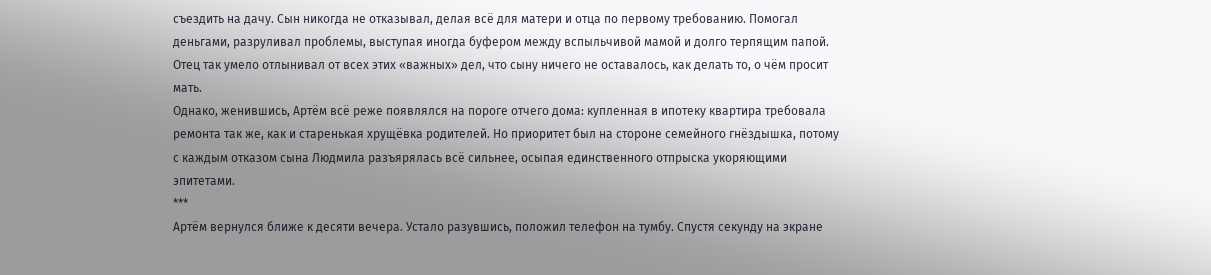съездить на дачу. Сын никогда не отказывал, делая всё для матери и отца по первому требованию. Помогал деньгами, разруливал проблемы, выступая иногда буфером между вспыльчивой мамой и долго терпящим папой. Отец так умело отлынивал от всех этих «важных» дел, что сыну ничего не оставалось, как делать то, о чём просит мать.
Однако, женившись, Артём всё реже появлялся на пороге отчего дома: купленная в ипотеку квартира требовала ремонта так же, как и старенькая хрущёвка родителей. Но приоритет был на стороне семейного гнёздышка, потому с каждым отказом сына Людмила разъярялась всё сильнее, осыпая единственного отпрыска укоряющими эпитетами.
***
Артём вернулся ближе к десяти вечера. Устало разувшись, положил телефон на тумбу. Спустя секунду на экране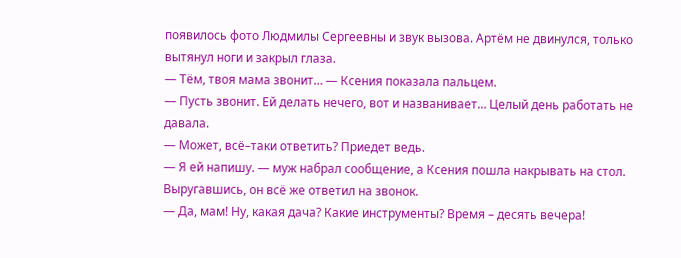появилось фото Людмилы Сергеевны и звук вызова. Артём не двинулся, только вытянул ноги и закрыл глаза.
— Тём, твоя мама звонит… — Ксения показала пальцем.
— Пусть звонит. Ей делать нечего, вот и названивает… Целый день работать не давала.
— Может, всё–таки ответить? Приедет ведь.
— Я ей напишу. — муж набрал сообщение, а Ксения пошла накрывать на стол.
Выругавшись, он всё же ответил на звонок.
— Да, мам! Ну, какая дача? Какие инструменты? Время – десять вечера!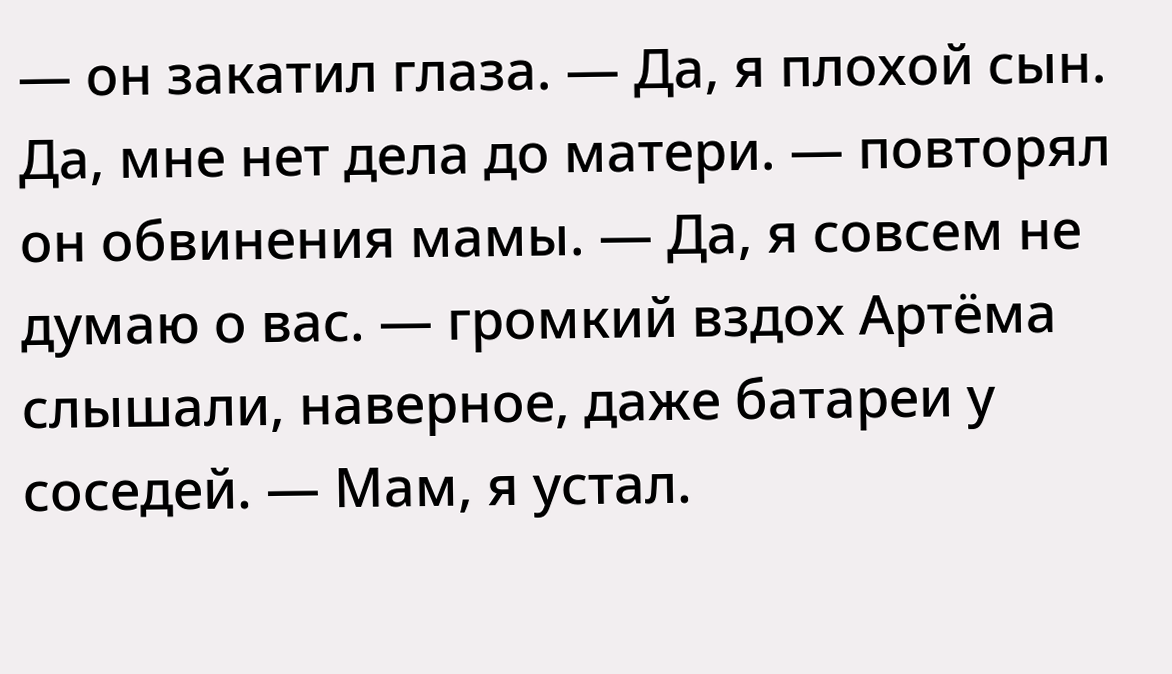— он закатил глаза. — Да, я плохой сын. Да, мне нет дела до матери. — повторял он обвинения мамы. — Да, я совсем не думаю о вас. — громкий вздох Артёма слышали, наверное, даже батареи у соседей. — Мам, я устал.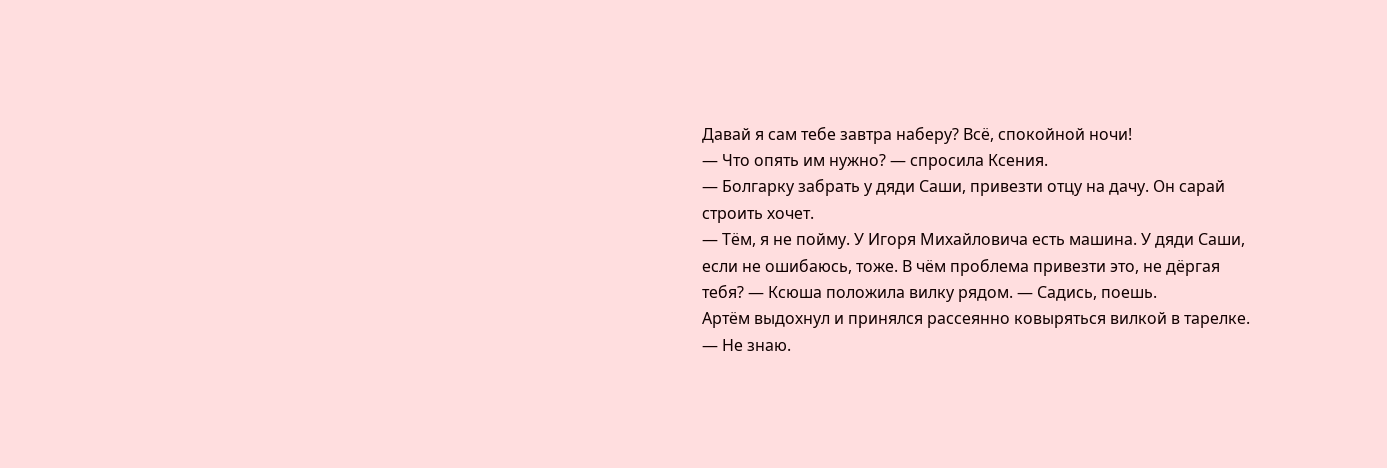Давай я сам тебе завтра наберу? Всё, спокойной ночи!
— Что опять им нужно? — спросила Ксения.
— Болгарку забрать у дяди Саши, привезти отцу на дачу. Он сарай строить хочет.
— Тём, я не пойму. У Игоря Михайловича есть машина. У дяди Саши, если не ошибаюсь, тоже. В чём проблема привезти это, не дёргая тебя? — Ксюша положила вилку рядом. — Садись, поешь.
Артём выдохнул и принялся рассеянно ковыряться вилкой в тарелке.
— Не знаю.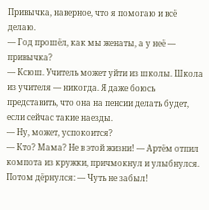Привычка, наверное, что я помогаю и всё делаю.
— Год прошёл, как мы женаты, а у неё — привычка?
— Ксюш. Учитель может уйти из школы. Школа из учителя — никогда. Я даже боюсь представить, что она на пенсии делать будет, если сейчас такие наезды.
— Ну, может, успокоится?
— Кто? Мама? Не в этой жизни! — Артём отпил компота из кружки, причмокнул и улыбнулся. Потом дёрнулся: — Чуть не забыл!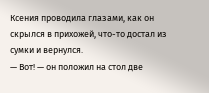Ксения проводила глазами, как он скрылся в прихожей, что-то достал из сумки и вернулся.
— Вот! — он положил на стол две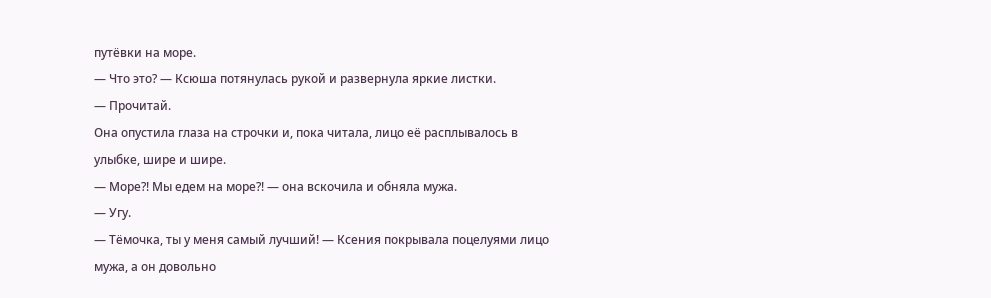путёвки на море.
— Что это? — Ксюша потянулась рукой и развернула яркие листки.
— Прочитай.
Она опустила глаза на строчки и, пока читала, лицо её расплывалось в улыбке, шире и шире.
— Море?! Мы едем на море?! — она вскочила и обняла мужа.
— Угу.
— Тёмочка, ты у меня самый лучший! — Ксения покрывала поцелуями лицо мужа, а он довольно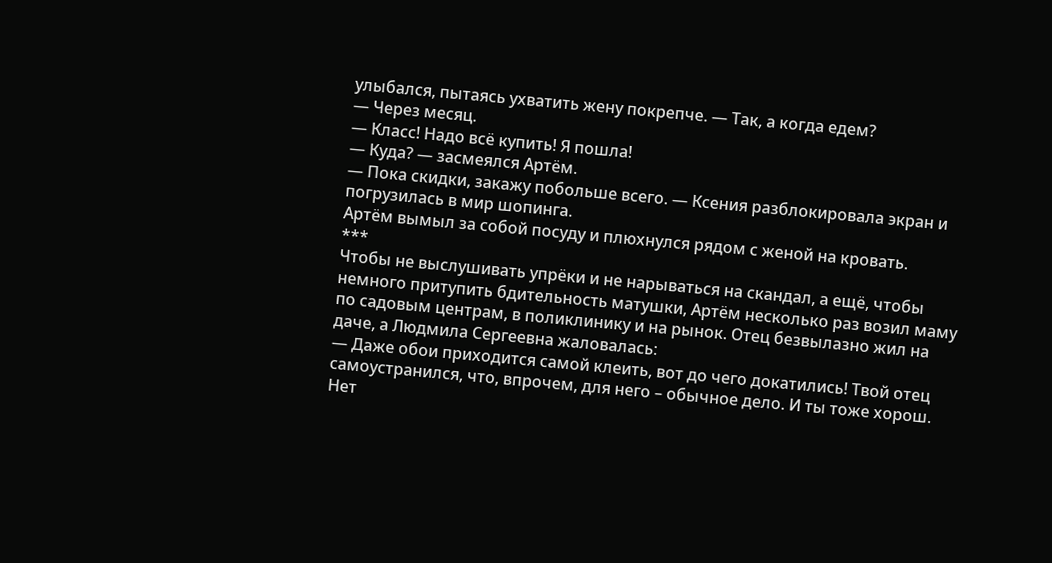улыбался, пытаясь ухватить жену покрепче. — Так, а когда едем?
— Через месяц.
— Класс! Надо всё купить! Я пошла!
— Куда? — засмеялся Артём.
— Пока скидки, закажу побольше всего. — Ксения разблокировала экран и погрузилась в мир шопинга.
Артём вымыл за собой посуду и плюхнулся рядом с женой на кровать.
***
Чтобы не выслушивать упрёки и не нарываться на скандал, а ещё, чтобы немного притупить бдительность матушки, Артём несколько раз возил маму по садовым центрам, в поликлинику и на рынок. Отец безвылазно жил на даче, а Людмила Сергеевна жаловалась:
— Даже обои приходится самой клеить, вот до чего докатились! Твой отец самоустранился, что, впрочем, для него – обычное дело. И ты тоже хорош. Нет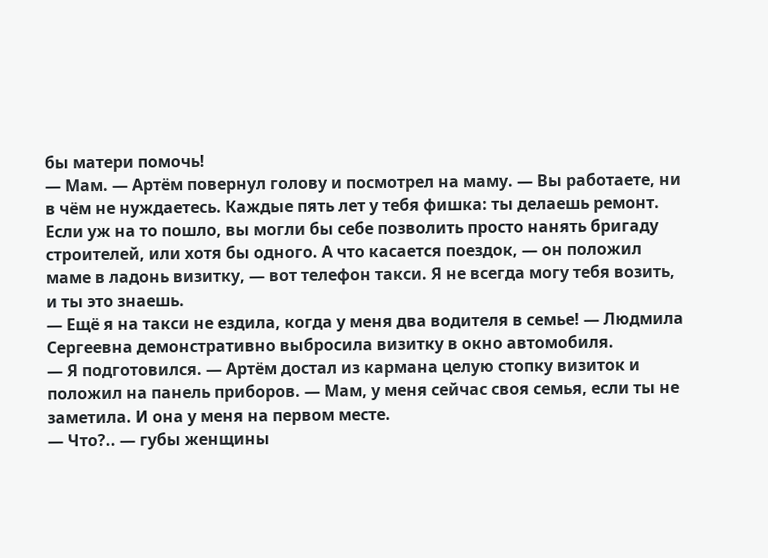бы матери помочь!
— Мам. — Артём повернул голову и посмотрел на маму. — Вы работаете, ни в чём не нуждаетесь. Каждые пять лет у тебя фишка: ты делаешь ремонт. Если уж на то пошло, вы могли бы себе позволить просто нанять бригаду строителей, или хотя бы одного. А что касается поездок, — он положил маме в ладонь визитку, — вот телефон такси. Я не всегда могу тебя возить, и ты это знаешь.
— Ещё я на такси не ездила, когда у меня два водителя в семье! — Людмила Сергеевна демонстративно выбросила визитку в окно автомобиля.
— Я подготовился. — Артём достал из кармана целую стопку визиток и положил на панель приборов. — Мам, у меня сейчас своя семья, если ты не заметила. И она у меня на первом месте.
— Что?.. — губы женщины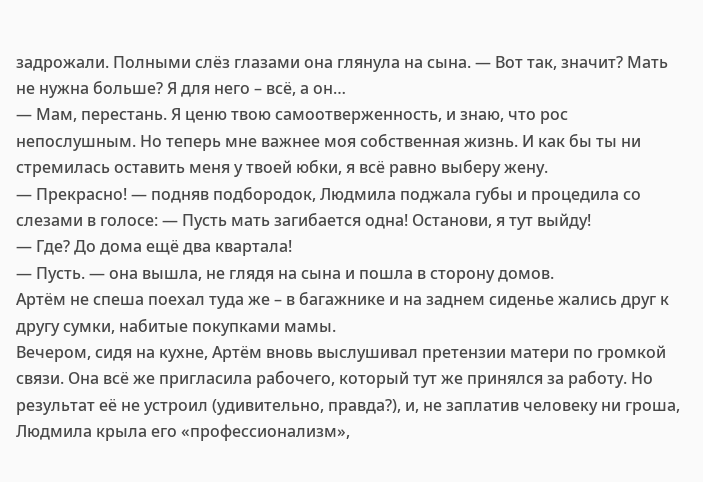задрожали. Полными слёз глазами она глянула на сына. — Вот так, значит? Мать не нужна больше? Я для него – всё, а он…
— Мам, перестань. Я ценю твою самоотверженность, и знаю, что рос непослушным. Но теперь мне важнее моя собственная жизнь. И как бы ты ни стремилась оставить меня у твоей юбки, я всё равно выберу жену.
— Прекрасно! — подняв подбородок, Людмила поджала губы и процедила со слезами в голосе: — Пусть мать загибается одна! Останови, я тут выйду!
— Где? До дома ещё два квартала!
— Пусть. — она вышла, не глядя на сына и пошла в сторону домов.
Артём не спеша поехал туда же – в багажнике и на заднем сиденье жались друг к другу сумки, набитые покупками мамы.
Вечером, сидя на кухне, Артём вновь выслушивал претензии матери по громкой связи. Она всё же пригласила рабочего, который тут же принялся за работу. Но результат её не устроил (удивительно, правда?), и, не заплатив человеку ни гроша, Людмила крыла его «профессионализм»,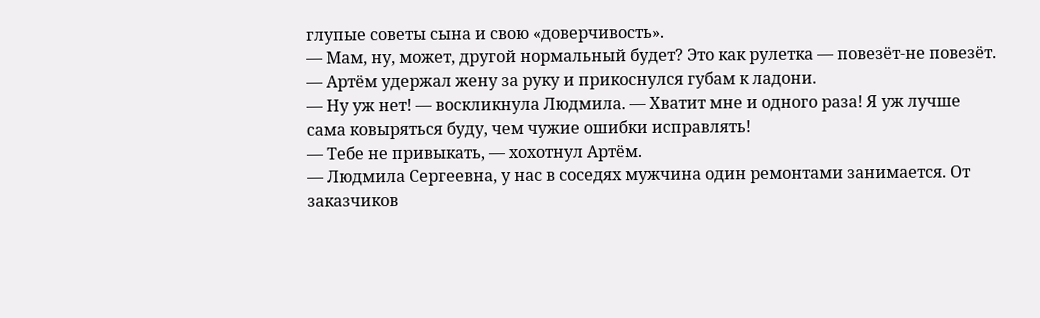глупые советы сына и свою «доверчивость».
— Мам, ну, может, другой нормальный будет? Это как рулетка — повезёт-не повезёт. — Артём удержал жену за руку и прикоснулся губам к ладони.
— Ну уж нет! — воскликнула Людмила. — Хватит мне и одного раза! Я уж лучше сама ковыряться буду, чем чужие ошибки исправлять!
— Тебе не привыкать, — хохотнул Артём.
— Людмила Сергеевна, у нас в соседях мужчина один ремонтами занимается. От заказчиков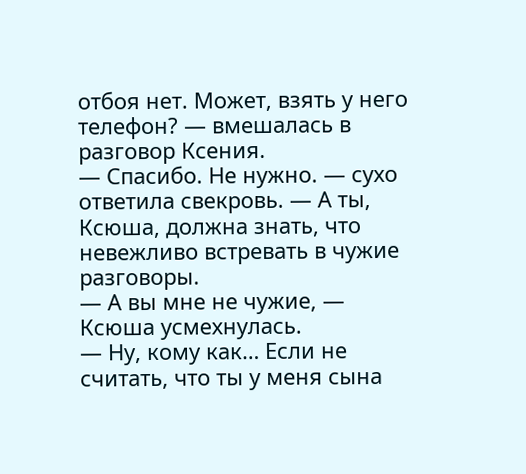отбоя нет. Может, взять у него телефон? — вмешалась в разговор Ксения.
— Спасибо. Не нужно. — сухо ответила свекровь. — А ты, Ксюша, должна знать, что невежливо встревать в чужие разговоры.
— А вы мне не чужие, — Ксюша усмехнулась.
— Ну, кому как… Если не считать, что ты у меня сына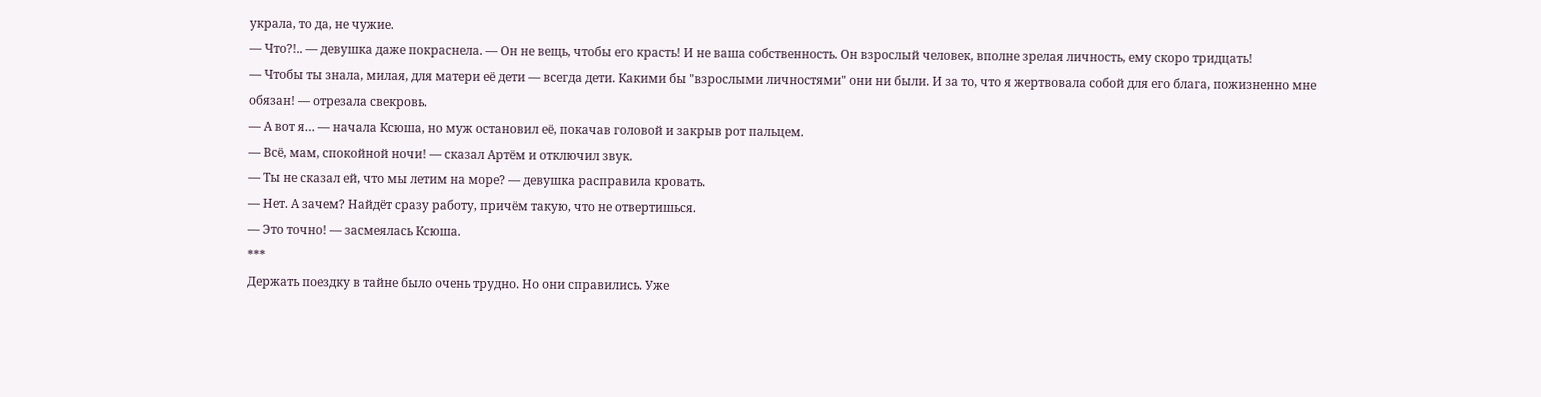украла, то да, не чужие.
— Что?!.. — девушка даже покраснела. — Он не вещь, чтобы его красть! И не ваша собственность. Он взрослый человек, вполне зрелая личность, ему скоро тридцать!
— Чтобы ты знала, милая, для матери её дети — всегда дети. Какими бы "взрослыми личностями" они ни были. И за то, что я жертвовала собой для его блага, пожизненно мне обязан! — отрезала свекровь.
— А вот я… — начала Ксюша, но муж остановил её, покачав головой и закрыв рот пальцем.
— Всё, мам, спокойной ночи! — сказал Артём и отключил звук.
— Ты не сказал ей, что мы летим на море? — девушка расправила кровать.
— Нет. А зачем? Найдёт сразу работу, причём такую, что не отвертишься.
— Это точно! — засмеялась Ксюша.
***
Держать поездку в тайне было очень трудно. Но они справились. Уже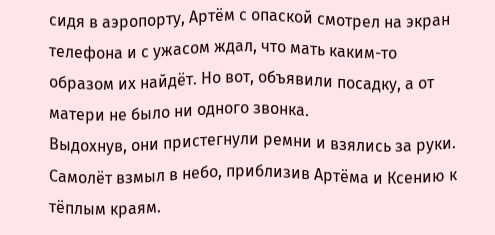сидя в аэропорту, Артём с опаской смотрел на экран телефона и с ужасом ждал, что мать каким-то образом их найдёт. Но вот, объявили посадку, а от матери не было ни одного звонка.
Выдохнув, они пристегнули ремни и взялись за руки. Самолёт взмыл в небо, приблизив Артёма и Ксению к тёплым краям.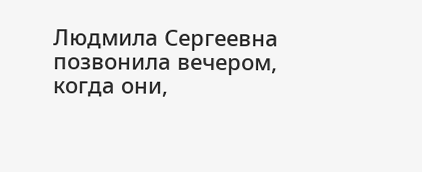Людмила Сергеевна позвонила вечером, когда они,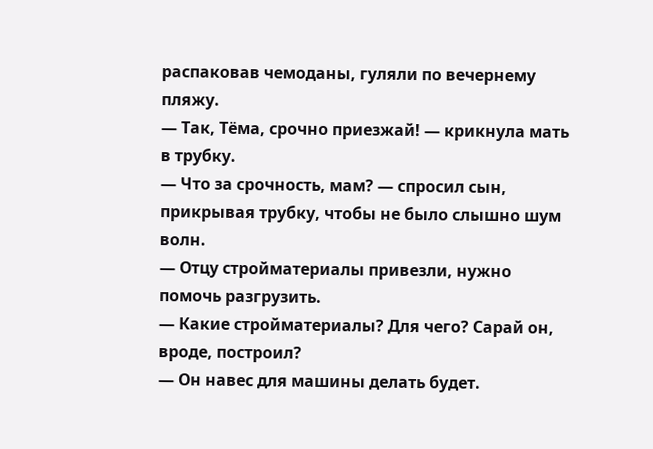распаковав чемоданы, гуляли по вечернему пляжу.
— Так, Тёма, срочно приезжай! — крикнула мать в трубку.
— Что за срочность, мам? — спросил сын, прикрывая трубку, чтобы не было слышно шум волн.
— Отцу стройматериалы привезли, нужно помочь разгрузить.
— Какие стройматериалы? Для чего? Сарай он, вроде, построил?
— Он навес для машины делать будет.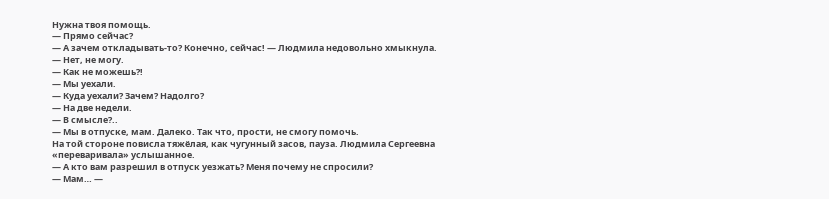Нужна твоя помощь.
— Прямо сейчас?
— А зачем откладывать-то? Конечно, сейчас! — Людмила недовольно хмыкнула.
— Нет, не могу.
— Как не можешь?!
— Мы уехали.
— Куда уехали? Зачем? Надолго?
— На две недели.
— В смысле?..
— Мы в отпуске, мам. Далеко. Так что, прости, не смогу помочь.
На той стороне повисла тяжёлая, как чугунный засов, пауза. Людмила Сергеевна «переваривала» услышанное.
— А кто вам разрешил в отпуск уезжать? Меня почему не спросили?
— Мам… —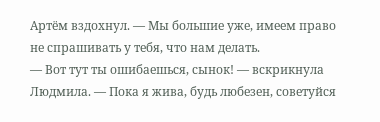Артём вздохнул. — Мы большие уже, имеем право не спрашивать у тебя, что нам делать.
— Вот тут ты ошибаешься, сынок! — вскрикнула Людмила. — Пока я жива, будь любезен, советуйся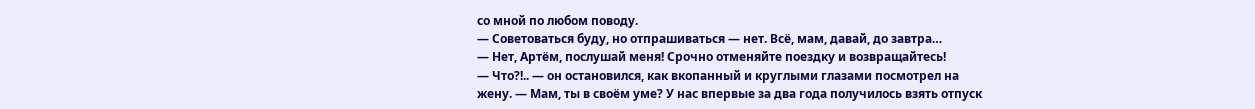со мной по любом поводу.
— Советоваться буду, но отпрашиваться — нет. Всё, мам, давай, до завтра…
— Нет, Артём, послушай меня! Срочно отменяйте поездку и возвращайтесь!
— Что?!.. — он остановился, как вкопанный и круглыми глазами посмотрел на жену. — Мам, ты в своём уме? У нас впервые за два года получилось взять отпуск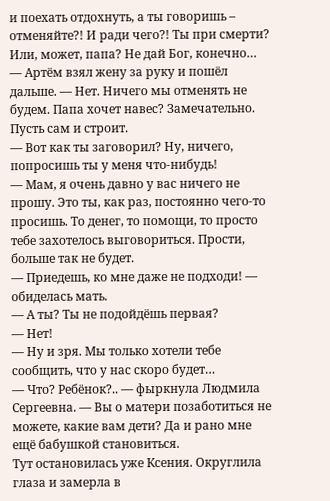и поехать отдохнуть, а ты говоришь – отменяйте?! И ради чего?! Ты при смерти? Или, может, папа? Не дай Бог, конечно… — Артём взял жену за руку и пошёл дальше. — Нет. Ничего мы отменять не будем. Папа хочет навес? Замечательно. Пусть сам и строит.
— Вот как ты заговорил? Ну, ничего, попросишь ты у меня что-нибудь!
— Мам, я очень давно у вас ничего не прошу. Это ты, как раз, постоянно чего-то просишь. То денег, то помощи, то просто тебе захотелось выговориться. Прости, больше так не будет.
— Приедешь, ко мне даже не подходи! — обиделась мать.
— А ты? Ты не подойдёшь первая?
— Нет!
— Ну и зря. Мы только хотели тебе сообщить, что у нас скоро будет…
— Что? Ребёнок?.. — фыркнула Людмила Сергеевна. — Вы о матери позаботиться не можете, какие вам дети? Да и рано мне ещё бабушкой становиться.
Тут остановилась уже Ксения. Округлила глаза и замерла в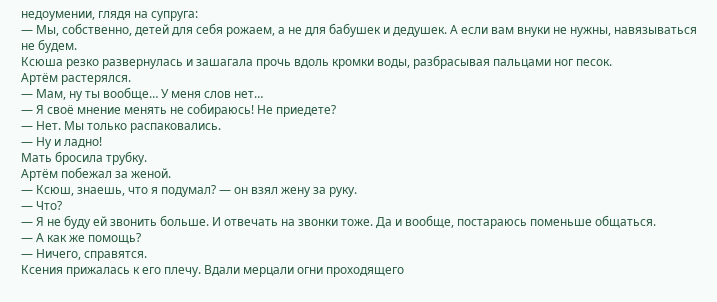недоумении, глядя на супруга:
— Мы, собственно, детей для себя рожаем, а не для бабушек и дедушек. А если вам внуки не нужны, навязываться не будем.
Ксюша резко развернулась и зашагала прочь вдоль кромки воды, разбрасывая пальцами ног песок.
Артём растерялся.
— Мам, ну ты вообще… У меня слов нет…
— Я своё мнение менять не собираюсь! Не приедете?
— Нет. Мы только распаковались.
— Ну и ладно!
Мать бросила трубку.
Артём побежал за женой.
— Ксюш, знаешь, что я подумал? — он взял жену за руку.
— Что?
— Я не буду ей звонить больше. И отвечать на звонки тоже. Да и вообще, постараюсь поменьше общаться.
— А как же помощь?
— Ничего, справятся.
Ксения прижалась к его плечу. Вдали мерцали огни проходящего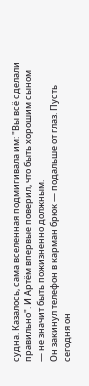судна. Казалось, сама вселенная подмигивала им: "Вы всё сделали правильно". И Артём впервые поверил, что быть хорошим сыном — не значит быть пожизненно должным.
Он закинул телефон в карман брюк — подальше от глаз. Пусть сегодня он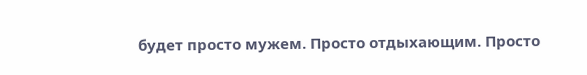будет просто мужем. Просто отдыхающим. Просто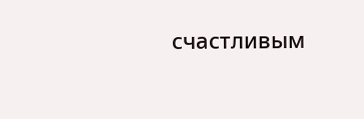счастливым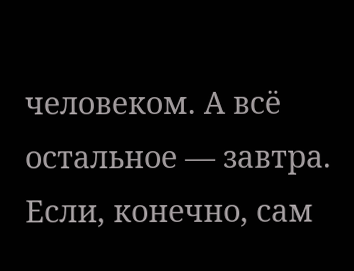человеком. А всё остальное — завтра. Если, конечно, сам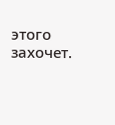этого захочет.